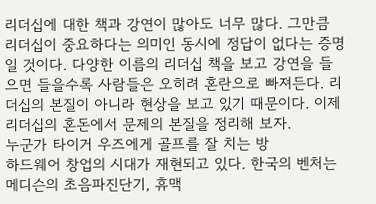리더십에 대한 책과 강연이 많아도 너무 많다. 그만큼 리더십이 중요하다는 의미인 동시에 정답이 없다는 증명일 것이다. 다양한 이름의 리더십 책을 보고 강연을 들으면 들을수록 사람들은 오히려 혼란으로 빠져든다. 리더십의 본질이 아니라 현상을 보고 있기 때문이다. 이제 리더십의 혼돈에서 문제의 본질을 정리해 보자.
누군가 타이거 우즈에게 골프를 잘 치는 방
하드웨어 창업의 시대가 재현되고 있다. 한국의 벤처는 메디슨의 초음파진단기, 휴맥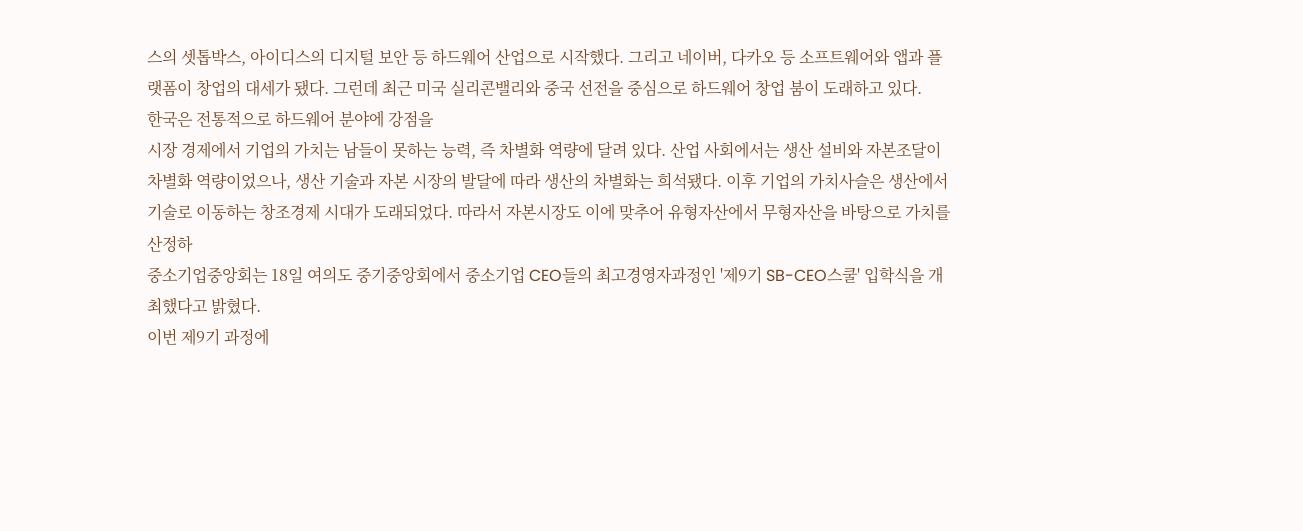스의 셋톱박스, 아이디스의 디지털 보안 등 하드웨어 산업으로 시작했다. 그리고 네이버, 다카오 등 소프트웨어와 앱과 플랫폼이 창업의 대세가 됐다. 그런데 최근 미국 실리콘밸리와 중국 선전을 중심으로 하드웨어 창업 붐이 도래하고 있다.
한국은 전통적으로 하드웨어 분야에 강점을
시장 경제에서 기업의 가치는 남들이 못하는 능력, 즉 차별화 역량에 달려 있다. 산업 사회에서는 생산 설비와 자본조달이 차별화 역량이었으나, 생산 기술과 자본 시장의 발달에 따라 생산의 차별화는 희석됐다. 이후 기업의 가치사슬은 생산에서 기술로 이동하는 창조경제 시대가 도래되었다. 따라서 자본시장도 이에 맞추어 유형자산에서 무형자산을 바탕으로 가치를 산정하
중소기업중앙회는 18일 여의도 중기중앙회에서 중소기업 CEO들의 최고경영자과정인 '제9기 SB-CEO스쿨' 입학식을 개최했다고 밝혔다.
이번 제9기 과정에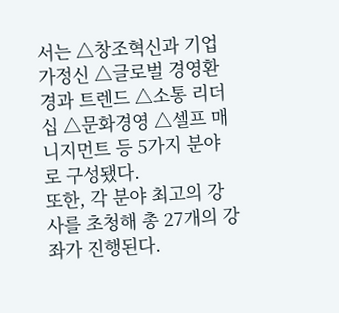서는 △창조혁신과 기업가정신 △글로벌 경영환경과 트렌드 △소통 리더십 △문화경영 △셀프 매니지먼트 등 5가지 분야로 구성됐다.
또한, 각 분야 최고의 강사를 초청해 총 27개의 강좌가 진행된다.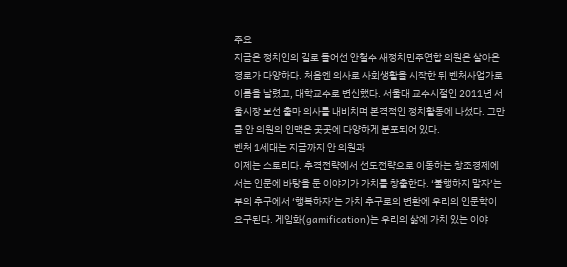주요
지금은 정치인의 길로 들어선 안철수 새정치민주연합 의원은 살아온 경로가 다양하다. 처음엔 의사로 사회생활을 시작한 뒤 벤처사업가로 이름을 날렸고, 대학교수로 변신했다. 서울대 교수시절인 2011년 서울시장 보선 출마 의사를 내비치며 본격적인 정치활동에 나섰다. 그만큼 안 의원의 인맥은 곳곳에 다양하게 분포되어 있다.
벤처 1세대는 지금까지 안 의원과
이제는 스토리다. 추격전략에서 선도전략으로 이동하는 창조경제에서는 인문에 바탕을 둔 이야기가 가치를 창출한다. ‘불행하지 말자’는 부의 추구에서 ‘행복하자’는 가치 추구로의 변환에 우리의 인문학이 요구된다. 게임화(gamification)는 우리의 삶에 가치 있는 이야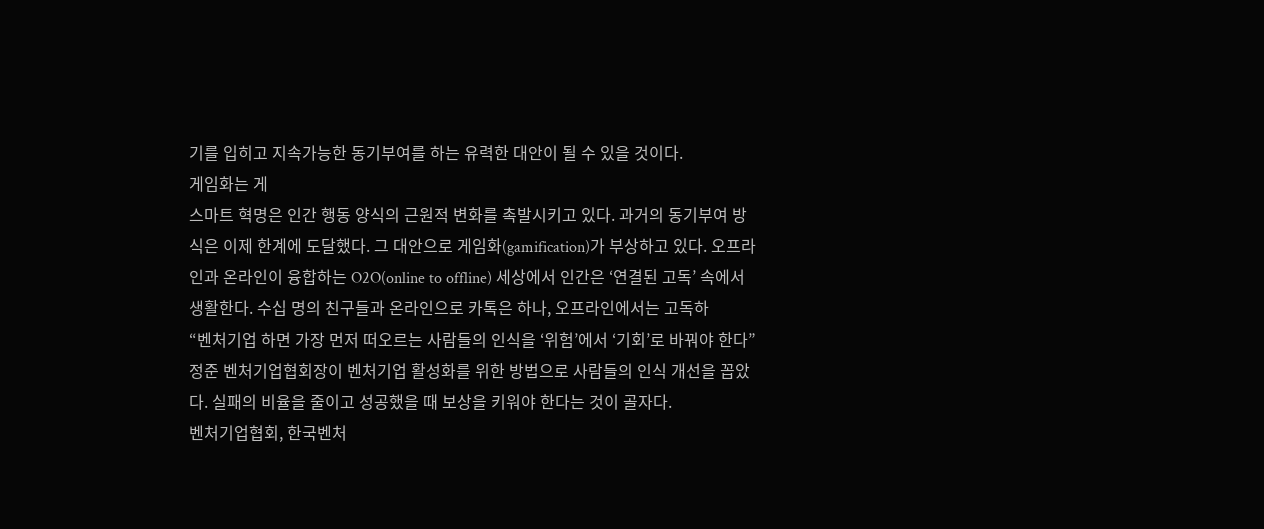기를 입히고 지속가능한 동기부여를 하는 유력한 대안이 될 수 있을 것이다.
게임화는 게
스마트 혁명은 인간 행동 양식의 근원적 변화를 촉발시키고 있다. 과거의 동기부여 방식은 이제 한계에 도달했다. 그 대안으로 게임화(gamification)가 부상하고 있다. 오프라인과 온라인이 융합하는 O2O(online to offline) 세상에서 인간은 ‘연결된 고독’ 속에서 생활한다. 수십 명의 친구들과 온라인으로 카톡은 하나, 오프라인에서는 고독하
“벤처기업 하면 가장 먼저 떠오르는 사람들의 인식을 ‘위험’에서 ‘기회’로 바꿔야 한다”
정준 벤처기업협회장이 벤처기업 활성화를 위한 방법으로 사람들의 인식 개선을 꼽았다. 실패의 비율을 줄이고 성공했을 때 보상을 키워야 한다는 것이 골자다.
벤처기업협회, 한국벤처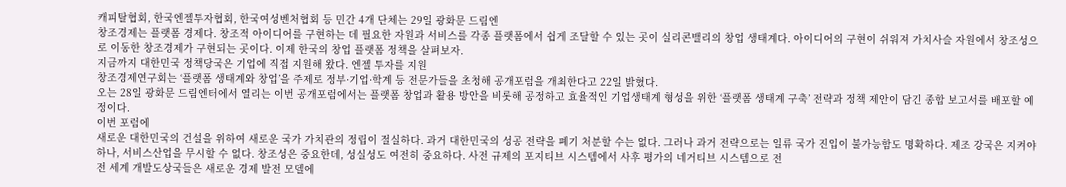캐피탈협회, 한국엔젤투자협회, 한국여성벤처협회 등 민간 4개 단체는 29일 광화문 드림엔
창조경제는 플랫폼 경제다. 창조적 아이디어를 구현하는 데 필요한 자원과 서비스를 각종 플랫폼에서 쉽게 조달할 수 있는 곳이 실리콘밸리의 창업 생태계다. 아이디어의 구현이 쉬워져 가치사슬 자원에서 창조성으로 이동한 창조경제가 구현되는 곳이다. 이제 한국의 창업 플랫폼 정책을 살펴보자.
지금까지 대한민국 정책당국은 기업에 직접 지원해 왔다. 엔젤 투자를 지원
창조경제연구회는 ‘플랫폼 생태계와 창업’을 주제로 정부·기업·학계 등 전문가들을 초청해 공개포럼을 개최한다고 22일 밝혔다.
오는 28일 광화문 드림엔터에서 열리는 이번 공개포럼에서는 플랫폼 창업과 활용 방안을 비롯해 공정하고 효율적인 기업생태계 형성을 위한 ‘플랫폼 생태계 구축’ 전략과 정책 제안이 담긴 종합 보고서를 배포할 예정이다.
이번 포럼에
새로운 대한민국의 건설을 위하여 새로운 국가 가치관의 정립이 절실하다. 과거 대한민국의 성공 전략을 폐기 처분할 수는 없다. 그러나 과거 전략으로는 일류 국가 진입이 불가능함도 명확하다. 제조 강국은 지켜야 하나, 서비스산업을 무시할 수 없다. 창조성은 중요한데, 성실성도 여전히 중요하다. 사전 규제의 포지티브 시스템에서 사후 평가의 네거티브 시스템으로 전
전 세계 개발도상국들은 새로운 경제 발전 모델에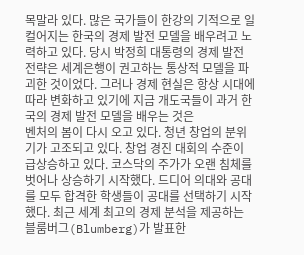목말라 있다. 많은 국가들이 한강의 기적으로 일컬어지는 한국의 경제 발전 모델을 배우려고 노력하고 있다. 당시 박정희 대통령의 경제 발전 전략은 세계은행이 권고하는 통상적 모델을 파괴한 것이었다. 그러나 경제 현실은 항상 시대에 따라 변화하고 있기에 지금 개도국들이 과거 한국의 경제 발전 모델을 배우는 것은
벤처의 봄이 다시 오고 있다. 청년 창업의 분위기가 고조되고 있다. 창업 경진 대회의 수준이 급상승하고 있다. 코스닥의 주가가 오랜 침체를 벗어나 상승하기 시작했다. 드디어 의대와 공대를 모두 합격한 학생들이 공대를 선택하기 시작했다. 최근 세계 최고의 경제 분석을 제공하는 블룸버그(Blumberg)가 발표한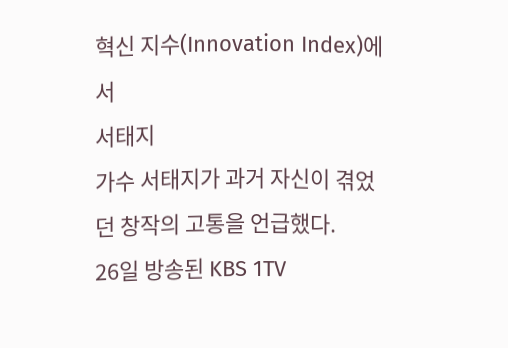혁신 지수(Innovation Index)에서
서태지
가수 서태지가 과거 자신이 겪었던 창작의 고통을 언급했다.
26일 방송된 KBS 1TV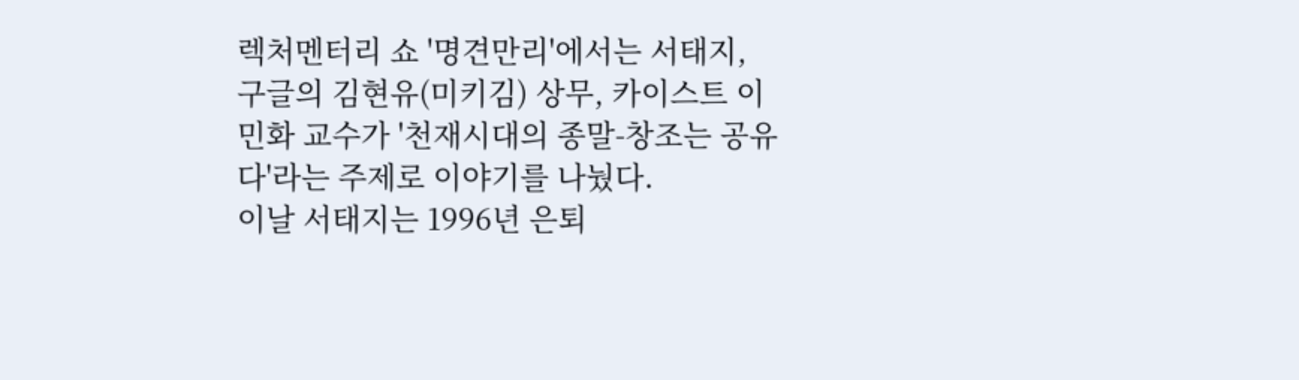렉처멘터리 쇼 '명견만리'에서는 서태지, 구글의 김현유(미키김) 상무, 카이스트 이민화 교수가 '천재시대의 종말-창조는 공유다'라는 주제로 이야기를 나눴다.
이날 서태지는 1996년 은퇴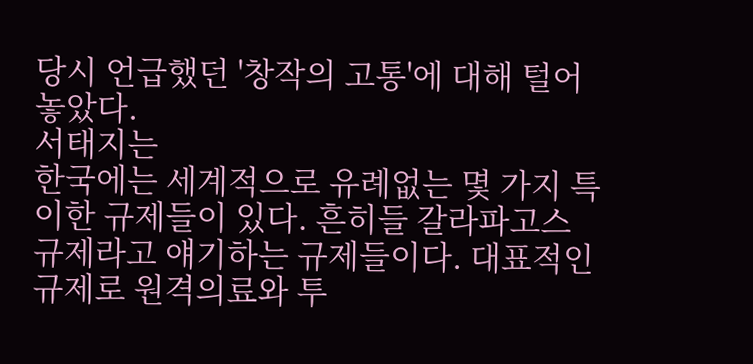당시 언급했던 '창작의 고통'에 대해 털어놓았다.
서태지는
한국에는 세계적으로 유례없는 몇 가지 특이한 규제들이 있다. 흔히들 갈라파고스 규제라고 얘기하는 규제들이다. 대표적인 규제로 원격의료와 투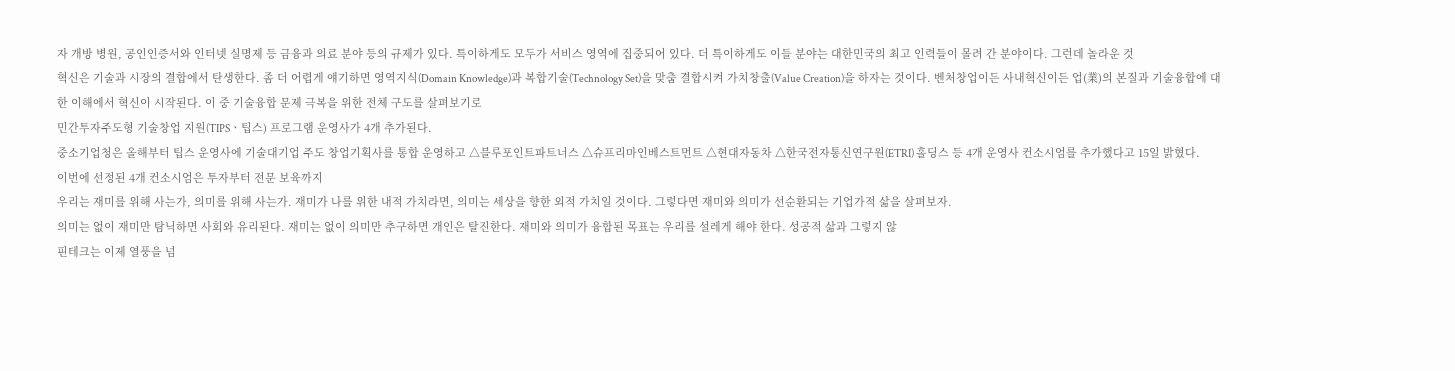자 개방 병원, 공인인증서와 인터넷 실명제 등 금융과 의료 분야 등의 규제가 있다. 특이하게도 모두가 서비스 영역에 집중되어 있다. 더 특이하게도 이들 분야는 대한민국의 최고 인력들이 몰려 간 분야이다. 그런데 놀라운 것
혁신은 기술과 시장의 결합에서 탄생한다. 좀 더 어렵게 얘기하면 영역지식(Domain Knowledge)과 복합기술(Technology Set)을 맞춤 결합시켜 가치창출(Value Creation)을 하자는 것이다. 벤처창업이든 사내혁신이든 업(業)의 본질과 기술융합에 대한 이해에서 혁신이 시작된다. 이 중 기술융합 문제 극복을 위한 전체 구도를 살펴보기로
민간투자주도형 기술창업 지원(TIPSㆍ팁스) 프로그램 운영사가 4개 추가된다.
중소기업청은 올해부터 팁스 운영사에 기술대기업 주도 창업기획사를 통합 운영하고 △블루포인트파트너스 △슈프리마인베스트먼트 △현대자동차 △한국전자통신연구원(ETRI) 홀딩스 등 4개 운영사 컨소시엄를 추가했다고 15일 밝혔다.
이번에 선정된 4개 컨소시엄은 투자부터 전문 보육까지
우리는 재미를 위해 사는가, 의미를 위해 사는가. 재미가 나를 위한 내적 가치라면, 의미는 세상을 향한 외적 가치일 것이다. 그렇다면 재미와 의미가 선순환되는 기업가적 삶을 살펴보자.
의미는 없이 재미만 탐닉하면 사회와 유리된다. 재미는 없이 의미만 추구하면 개인은 탈진한다. 재미와 의미가 융합된 목표는 우리를 설레게 해야 한다. 성공적 삶과 그렇지 않
핀테크는 이제 열풍을 넘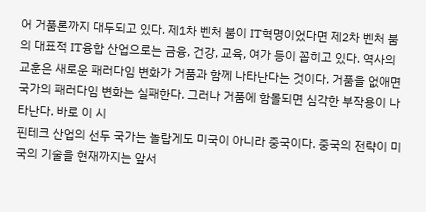어 거품론까지 대두되고 있다. 제1차 벤처 붐이 IT혁명이었다면 제2차 벤처 붐의 대표적 IT융합 산업으로는 금융, 건강, 교육, 여가 등이 꼽히고 있다. 역사의 교훈은 새로운 패러다임 변화가 거품과 함께 나타난다는 것이다. 거품을 없애면 국가의 패러다임 변화는 실패한다. 그러나 거품에 함몰되면 심각한 부작용이 나타난다. 바로 이 시
핀테크 산업의 선두 국가는 놀랍게도 미국이 아니라 중국이다. 중국의 전략이 미국의 기술을 현재까지는 앞서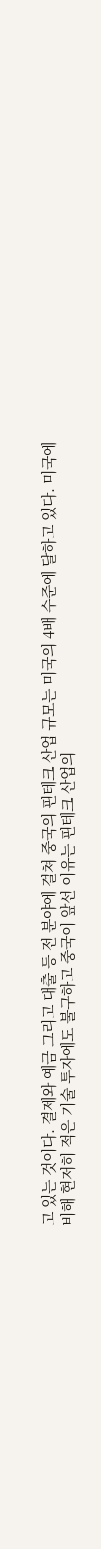고 있는 것이다. 결제와 예금 그리고 대출 등 전 분야에 걸쳐 중국의 핀테크 산업 규모는 미국의 4배 수준에 달하고 있다. 미국에 비해 현저히 적은 기술 투자에도 불구하고 중국이 앞선 이유는 핀테크 산업의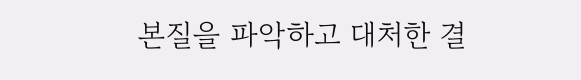본질을 파악하고 대처한 결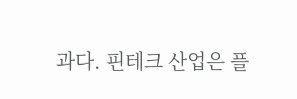과다. 핀테크 산업은 플